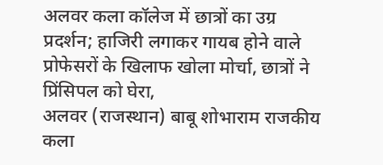अलवर कला कॉलेज में छात्रों का उग्र प्रदर्शन; हाजिरी लगाकर गायब होने वाले प्रोफेसरों के खिलाफ खोला मोर्चा, छात्रों ने प्रिंसिपल को घेरा,
अलवर (राजस्थान) बाबू शोभाराम राजकीय कला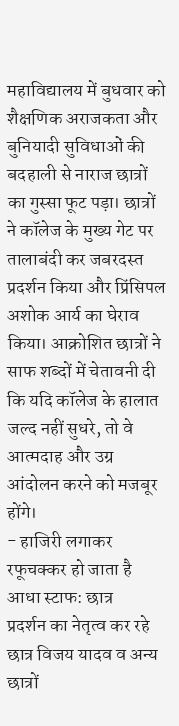महाविद्यालय में बुधवार को शैक्षणिक अराजकता और बुनियादी सुविधाओं की बदहाली से नाराज छात्रों का गुस्सा फूट पड़ा। छात्रों ने कॉलेज के मुख्य गेट पर तालाबंदी कर जबरदस्त प्रदर्शन किया और प्रिंसिपल अशोक आर्य का घेराव किया। आक्रोशित छात्रों ने साफ शब्दों में चेतावनी दी कि यदि कॉलेज के हालात जल्द नहीं सुधरे, तो वे आत्मदाह और उग्र आंदोलन करने को मजबूर होंगे।
- हाजिरी लगाकर रफूचक्कर हो जाता है आधा स्टाफ: छात्र
प्रदर्शन का नेतृत्व कर रहे छात्र विजय यादव व अन्य छात्रों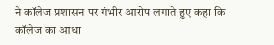ने कॉलेज प्रशासन पर गंभीर आरोप लगाते हुए कहा कि कॉलेज का आधा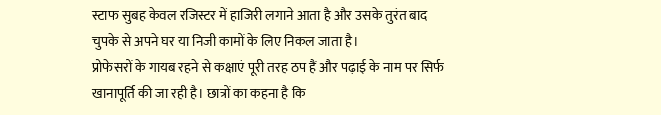स्टाफ सुबह केवल रजिस्टर में हाजिरी लगाने आता है और उसके तुरंत बाद चुपके से अपने घर या निजी कामों के लिए निकल जाता है।
प्रोफेसरों के गायब रहने से कक्षाएं पूरी तरह ठप हैं और पढ़ाई के नाम पर सिर्फ खानापूर्ति की जा रही है। छात्रों का कहना है कि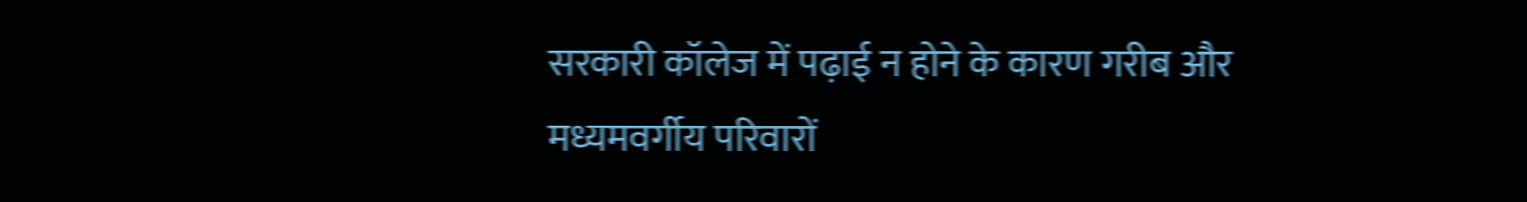सरकारी कॉलेज में पढ़ाई न होने के कारण गरीब और मध्यमवर्गीय परिवारों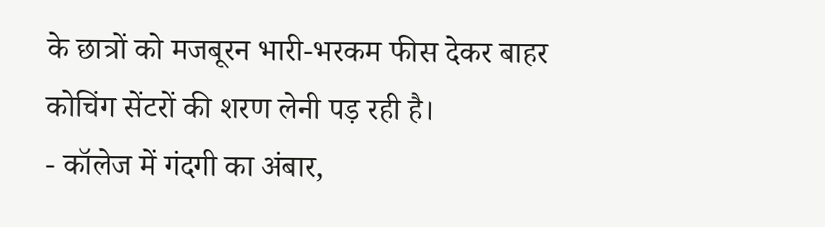के छात्रों को मजबूरन भारी-भरकम फीस देकर बाहर कोचिंग सेंटरों की शरण लेनी पड़ रही है।
- कॉलेज में गंदगी का अंबार,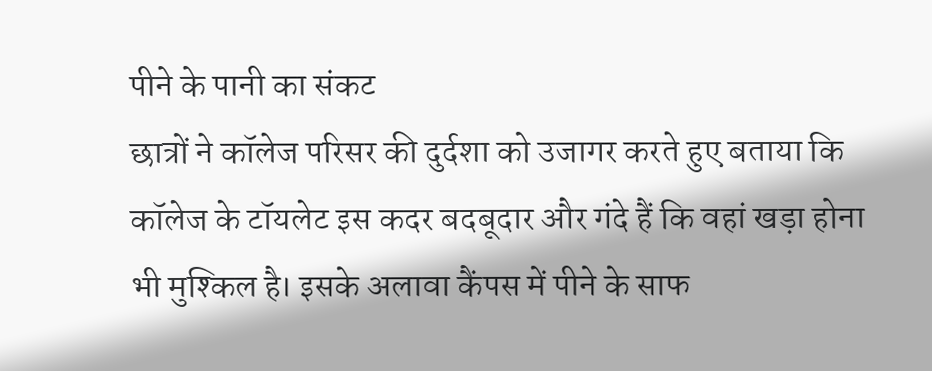पीने के पानी का संकट
छात्रों ने कॉलेज परिसर की दुर्दशा को उजागर करते हुए बताया कि कॉलेज के टॉयलेट इस कदर बदबूदार और गंदे हैं कि वहां खड़ा होना भी मुश्किल है। इसके अलावा कैंपस में पीने के साफ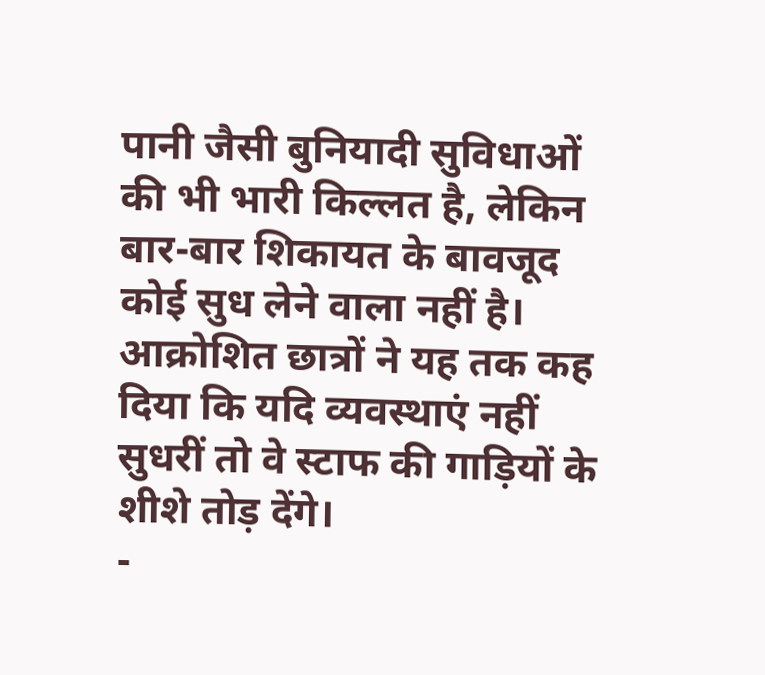पानी जैसी बुनियादी सुविधाओं की भी भारी किल्लत है, लेकिन बार-बार शिकायत के बावजूद कोई सुध लेने वाला नहीं है। आक्रोशित छात्रों ने यह तक कह दिया कि यदि व्यवस्थाएं नहीं सुधरीं तो वे स्टाफ की गाड़ियों के शीशे तोड़ देंगे।
-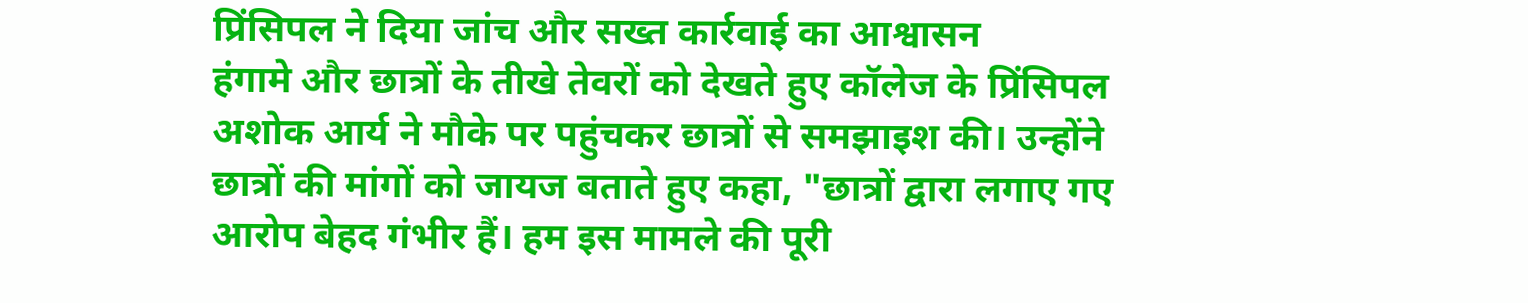प्रिंसिपल ने दिया जांच और सख्त कार्रवाई का आश्वासन
हंगामे और छात्रों के तीखे तेवरों को देखते हुए कॉलेज के प्रिंसिपल अशोक आर्य ने मौके पर पहुंचकर छात्रों से समझाइश की। उन्होंने छात्रों की मांगों को जायज बताते हुए कहा, "छात्रों द्वारा लगाए गए आरोप बेहद गंभीर हैं। हम इस मामले की पूरी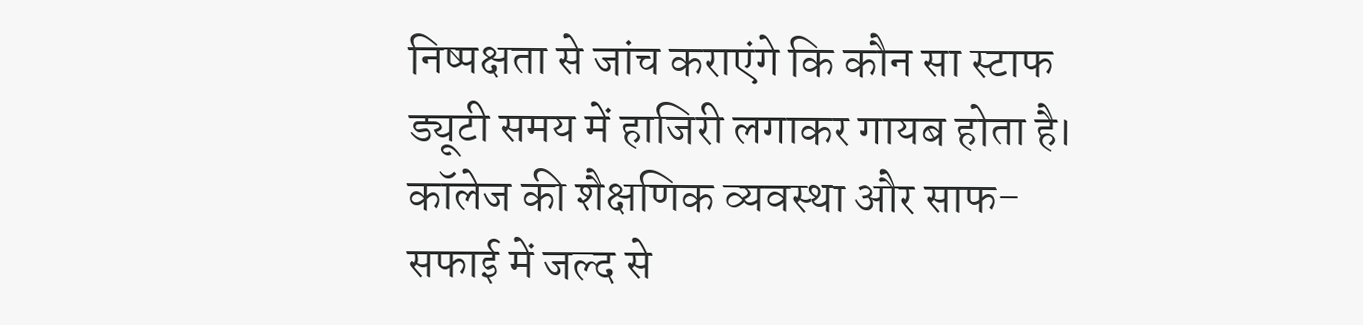निष्पक्षता से जांच कराएंगे कि कौन सा स्टाफ ड्यूटी समय में हाजिरी लगाकर गायब होता है। कॉलेज की शैक्षणिक व्यवस्था और साफ-सफाई में जल्द से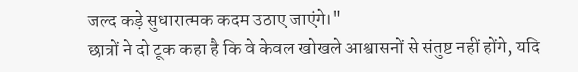जल्द कड़े सुधारात्मक कदम उठाए जाएंगे।"
छात्रों ने दो टूक कहा है कि वे केवल खोखले आश्वासनों से संतुष्ट नहीं होंगे, यदि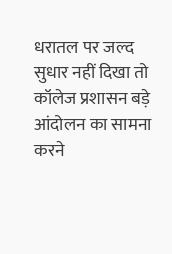धरातल पर जल्द सुधार नहीं दिखा तो कॉलेज प्रशासन बड़े आंदोलन का सामना करने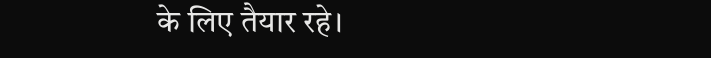के लिए तैयार रहे।